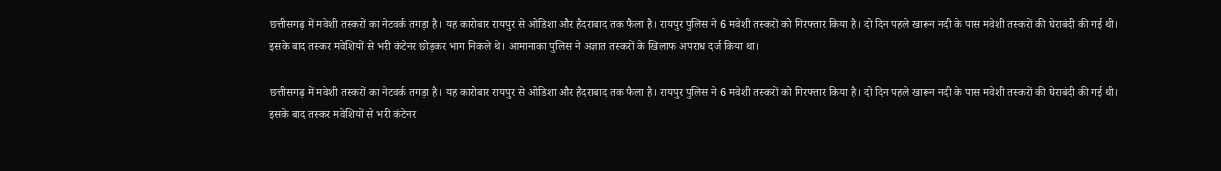छत्तीसगढ़ में मवेशी तस्करों का नेटवर्क तगड़ा है। यह कारोबार रायपुर से ओडिशा और हैदराबाद तक फैला है। रायपुर पुलिस ने 6 मवेशी तस्करों को गिरफ्तार किया है। दो दिन पहले खारून नदी के पास मवेशी तस्करों की घेराबंदी की गई थी। इसके बाद तस्कर मवेशियों से भरी कंटेनर छोड़कर भाग निकले थे। आमानाका पुलिस ने अज्ञात तस्करों के खिलाफ अपराध दर्ज किया था।

छत्तीसगढ़ में मवेशी तस्करों का नेटवर्क तगड़ा है। यह कारोबार रायपुर से ओडिशा और हैदराबाद तक फैला है। रायपुर पुलिस ने 6 मवेशी तस्करों को गिरफ्तार किया है। दो दिन पहले खारून नदी के पास मवेशी तस्करों की घेराबंदी की गई थी। इसके बाद तस्कर मवेशियों से भरी कंटेनर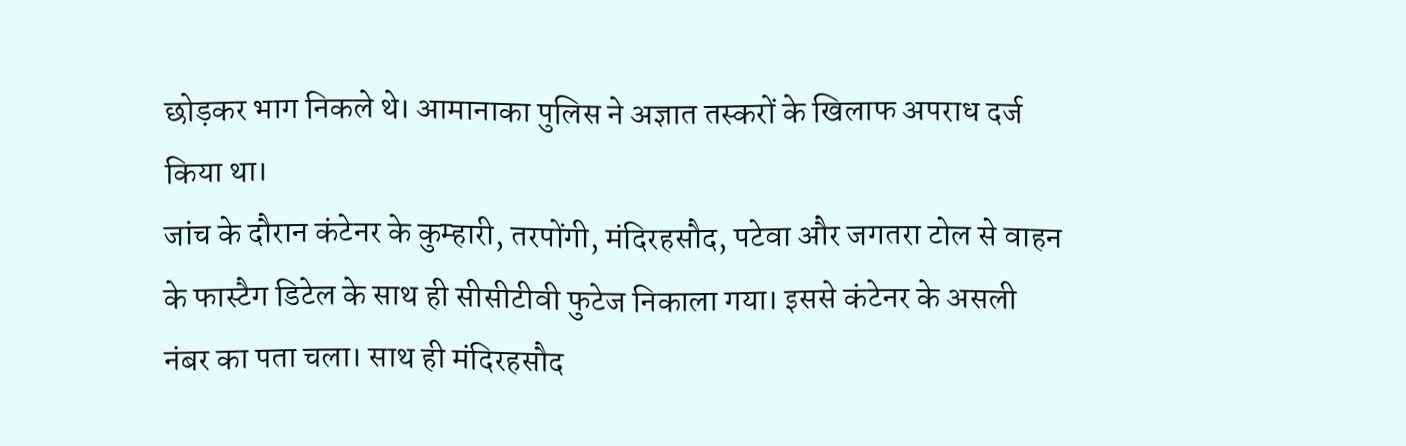छोड़कर भाग निकले थे। आमानाका पुलिस ने अज्ञात तस्करों के खिलाफ अपराध दर्ज किया था।
जांच के दौरान कंटेनर के कुम्हारी, तरपोंगी, मंदिरहसौद, पटेवा और जगतरा टोल से वाहन के फास्टैग डिटेल के साथ ही सीसीटीवी फुटेज निकाला गया। इससे कंटेनर के असली नंबर का पता चला। साथ ही मंदिरहसौद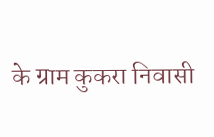के ग्राम कुकरा निवासी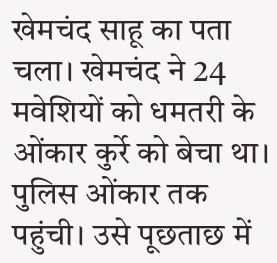खेमचंद साहू का पता चला। खेमचंद ने 24 मवेशियों को धमतरी के ओंकार कुर्रे को बेचा था। पुलिस ओंकार तक पहुंची। उसे पूछताछ में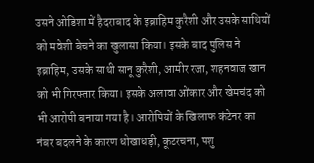उसने ओडिशा में हैदराबाद के इब्राहिम कुरैशी और उसके साथियों को मवेशी बेचने का खुलासा किया। इसके बाद पुलिस ने इब्राहिम, उसके साथी सानू कुरैशी, आमीर रजा, शहनवाज खान को भी गिरफ्तार किया। इसके अलावा ओंकार और खेमचंद को भी आरोपी बनाया गया है। आरोपियों के खिलाफ कंटेनर का नंबर बदलने के कारण धोखाधड़ी, कूटरचना, पशु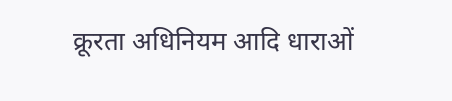क्रूरता अधिनियम आदि धाराओं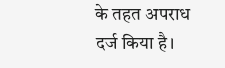के तहत अपराध दर्ज किया है।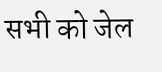सभी को जेल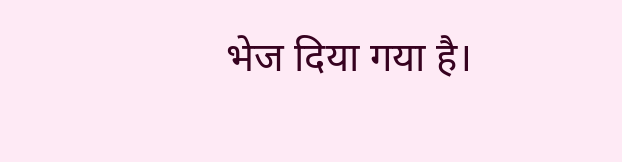भेज दिया गया है।